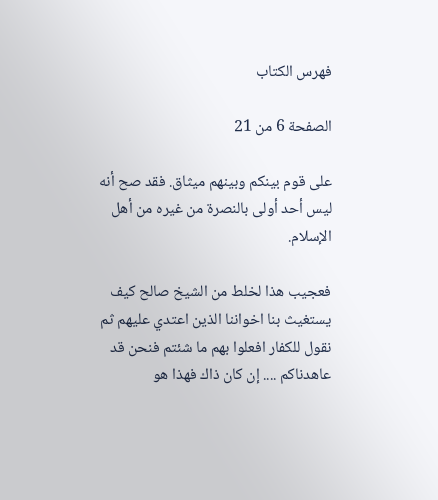فهرس الكتاب

الصفحة 6 من 21

على قوم بينكم وبينهم ميثاق. فقد صح أنه ليس أحد أولى بالنصرة من غيره من أهل الإسلام.

فعجيب هذا لخلط من الشيخ صالح كيف يستغيث بنا اخواننا الذين اعتدي عليهم ثم نقول للكفار افعلوا بهم ما شئتم فنحن قد عاهدناكم .... إن كان ذاك فهذا هو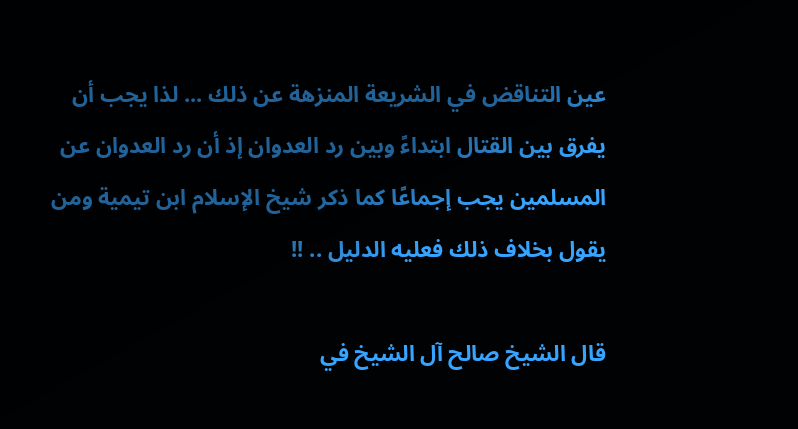عين التناقض في الشريعة المنزهة عن ذلك ... لذا يجب أن يفرق بين القتال ابتداءً وبين رد العدوان إذ أن رد العدوان عن المسلمين يجب إجماعًا كما ذكر شيخ الإسلام ابن تيمية ومن يقول بخلاف ذلك فعليه الدليل .. !!

قال الشيخ صالح آل الشيخ في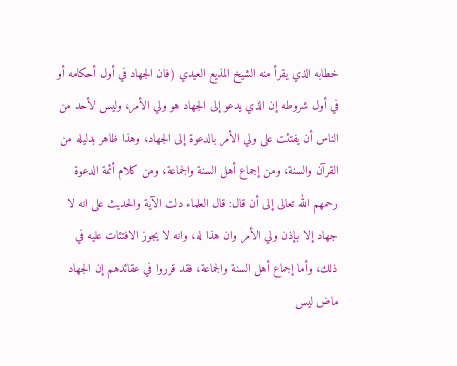خطابه الذي يقرأ منه الشيخ المذيع العيدي (فان الجهاد في أول أحكامه أو في أول شروطه إن الذي يدعو إلى الجهاد هو ولي الأمر، وليس لأحد من الناس أن يفتئت على ولي الأمر بالدعوة إلى الجهاد، وهذا ظاهر بدليله من القرآن والسنة، ومن إجماع أهل السنة والجماعة، ومن كلام أئمة الدعوة رحمهم الله تعالى إلى أن قال: قال العلماء دلت الآية والحديث على انه لا جهاد إلا بإذن ولي الأمر وان هذا له، وانه لا يجوز الافتئات عليه في ذلك، وأما إجماع أهل السنة والجماعة، فقد قرروا في عقائدهم إن الجهاد ماض ليس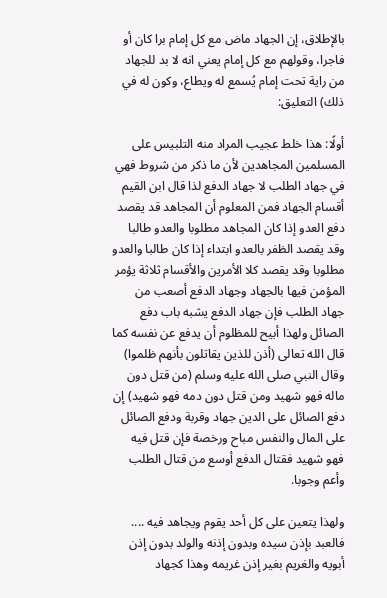بالإطلاق، إن الجهاد ماض مع كل إمام برا كان أو فاجرا، وقولهم مع كل إمام يعني انه لا بد للجهاد من راية تحت إمام يُسمع له ويطاع، وكون له في ذلك) التعليق:

أولًا: هذا خلط عجيب المراد منه التلبيس على المسلمين المجاهدين لأن ما ذكر من شروط فهي في جهاد الطلب لا جهاد الدفع لذا قال ابن القيم أقسام الجهاد فمن المعلوم أن المجاهد قد يقصد دفع العدو إذا كان المجاهد مطلوبا والعدو طالبا وقد يقصد الظفر بالعدو ابتداء إذا كان طالبا والعدو مطلوبا وقد يقصد كلا الأمرين والأقسام ثلاثة يؤمر المؤمن فيها بالجهاد وجهاد الدفع أصعب من جهاد الطلب فإن جهاد الدفع يشبه باب دفع الصائل ولهذا أبيح للمظلوم أن يدفع عن نفسه كما قال الله تعالى (أذن للذين يقاتلون بأنهم ظلموا) وقال النبي صلى الله عليه وسلم (من قتل دون ماله فهو شهيد ومن قتل دون دمه فهو شهيد) إن دفع الصائل على الدين جهاد وقربة ودفع الصائل على المال والنفس مباح ورخصة فإن قتل فيه فهو شهيد فقتال الدفع أوسع من قتال الطلب وأعم وجوبا.

ولهذا يتعين على كل أحد يقوم ويجاهد فيه .... فالعبد بإذن سيده وبدون إذنه والولد بدون إذن أبويه والغريم بغير إذن غريمه وهذا كجهاد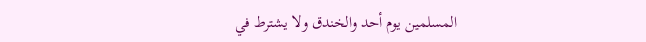المسلمين يوم أحد والخندق ولا يشترط في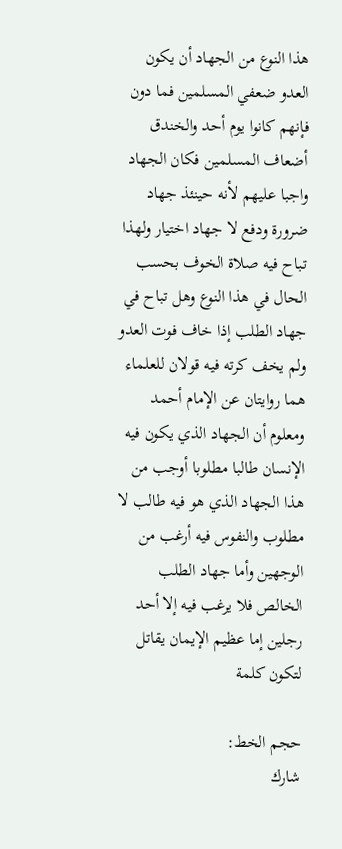هذا النوع من الجهاد أن يكون العدو ضعفي المسلمين فما دون فإنهم كانوا يوم أحد والخندق أضعاف المسلمين فكان الجهاد واجبا عليهم لأنه حينئذ جهاد ضرورة ودفع لا جهاد اختيار ولهذا تباح فيه صلاة الخوف بحسب الحال في هذا النوع وهل تباح في جهاد الطلب إذا خاف فوت العدو ولم يخف كرته فيه قولان للعلماء هما روايتان عن الإمام أحمد ومعلوم أن الجهاد الذي يكون فيه الإنسان طالبا مطلوبا أوجب من هذا الجهاد الذي هو فيه طالب لا مطلوب والنفوس فيه أرغب من الوجهين وأما جهاد الطلب الخالص فلا يرغب فيه إلا أحد رجلين إما عظيم الإيمان يقاتل لتكون كلمة

حجم الخط:
شارك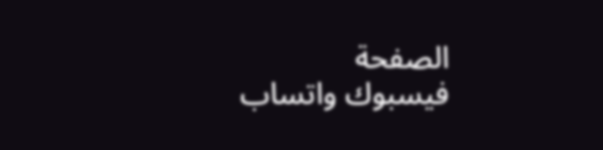الصفحة
فيسبوك واتساب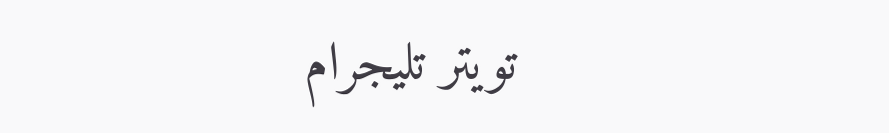تويتر تليجرام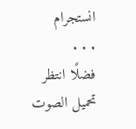انستجرام
. . .
فضلًا انتظر تحميل الصوت